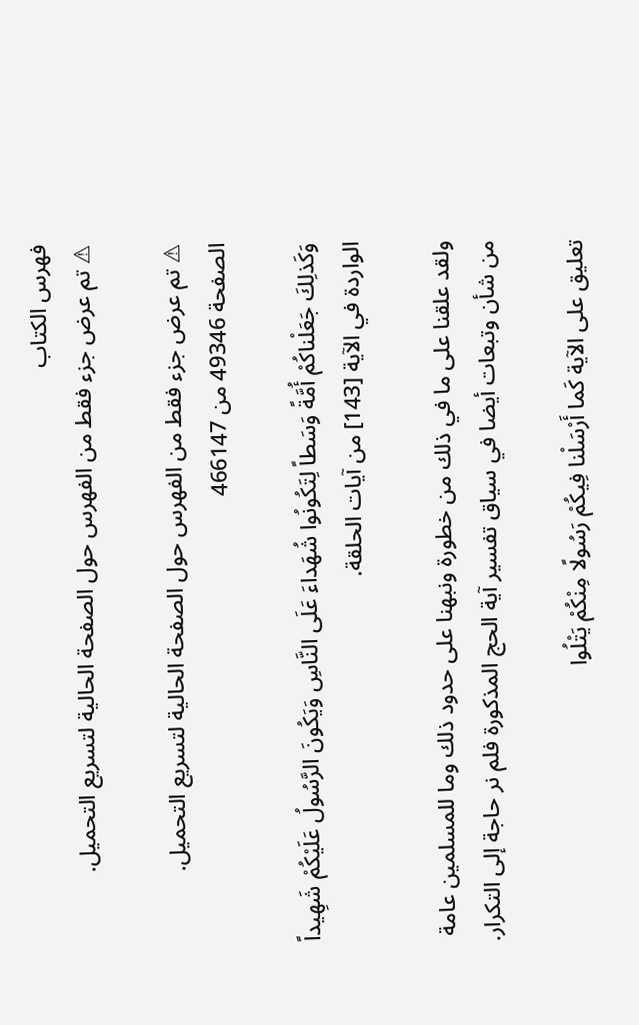فهرس الكتاب
⚠ تم عرض جزء فقط من الفهرس حول الصفحة الحالية لتسريع التحميل.

⚠ تم عرض جزء فقط من الفهرس حول الصفحة الحالية لتسريع التحميل.
الصفحة 49346 من 466147

وَكَذلِكَ جَعَلْناكُمْ أُمَّةً وَسَطاً لِتَكُونُوا شُهَداءَ عَلَى النَّاسِ وَيَكُونَ الرَّسُولُ عَلَيْكُمْ شَهِيداً الواردة في الآية [143] من آيات الحلقة.

ولقد علقنا على ما في ذلك من خطورة ونبهنا على حدود ذلك وما للمسلمين عامة من شأن وتبعات أيضا في سياق تفسير آية الحج المذكورة فلم نر حاجة إلى التكرار.

تعليق على الآية كَما أَرْسَلْنا فِيكُمْ رَسُولًا مِنْكُمْ يَتْلُوا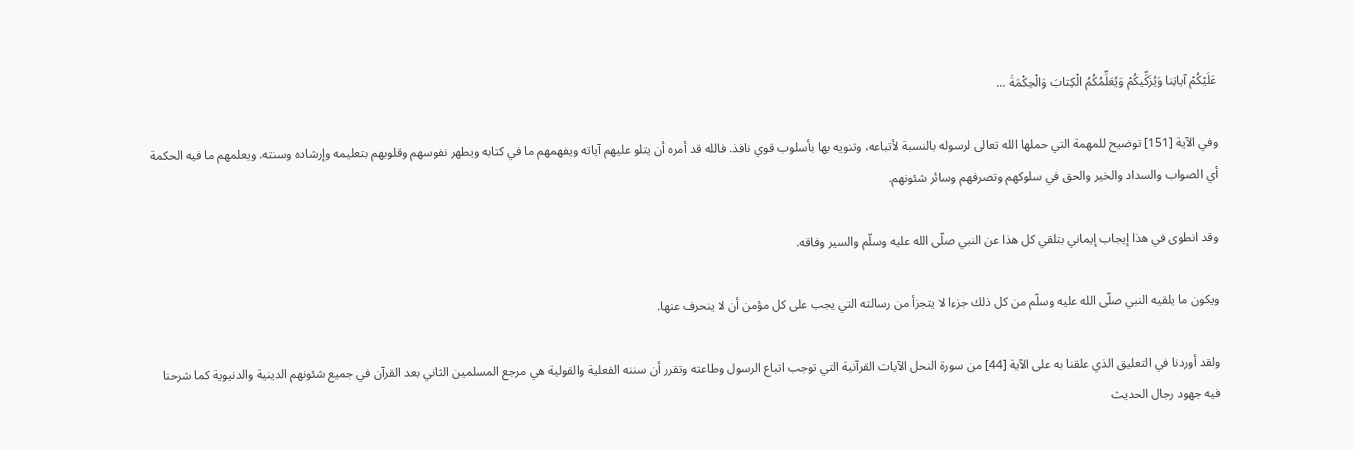عَلَيْكُمْ آياتِنا وَيُزَكِّيكُمْ وَيُعَلِّمُكُمُ الْكِتابَ وَالْحِكْمَةَ ...

وفي الآية [151] توضيح للمهمة التي حملها الله تعالى لرسوله بالنسبة لأتباعه، وتنويه بها بأسلوب قوي نافذ. فالله قد أمره أن يتلو عليهم آياته ويفهمهم ما في كتابه ويطهر نفوسهم وقلوبهم بتعليمه وإرشاده وسنته. ويعلمهم ما فيه الحكمة أي الصواب والسداد والخير والحق في سلوكهم وتصرفهم وسائر شئونهم.

وقد انطوى في هذا إيجاب إيماني بتلقي كل هذا عن النبي صلّى الله عليه وسلّم والسير وفاقه.

ويكون ما يلقيه النبي صلّى الله عليه وسلّم من كل ذلك جزءا لا يتجزأ من رسالته التي يجب على كل مؤمن أن لا ينحرف عنها.

ولقد أوردنا في التعليق الذي علقنا به على الآية [44] من سورة النحل الآيات القرآنية التي توجب اتباع الرسول وطاعته وتقرر أن سننه الفعلية والقولية هي مرجع المسلمين الثاني بعد القرآن في جميع شئونهم الدينية والدنيوية كما شرحنا فيه جهود رجال الحديث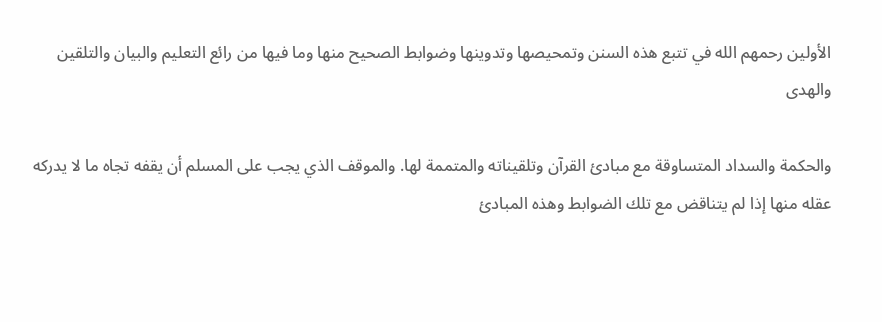الأولين رحمهم الله في تتبع هذه السنن وتمحيصها وتدوينها وضوابط الصحيح منها وما فيها من رائع التعليم والبيان والتلقين والهدى

والحكمة والسداد المتساوقة مع مبادئ القرآن وتلقيناته والمتممة لها. والموقف الذي يجب على المسلم أن يقفه تجاه ما لا يدركه عقله منها إذا لم يتناقض مع تلك الضوابط وهذه المبادئ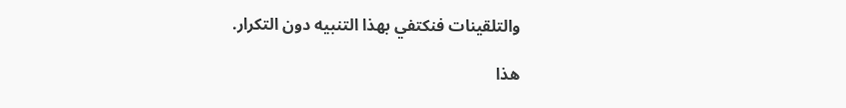والتلقينات فنكتفي بهذا التنبيه دون التكرار.

هذا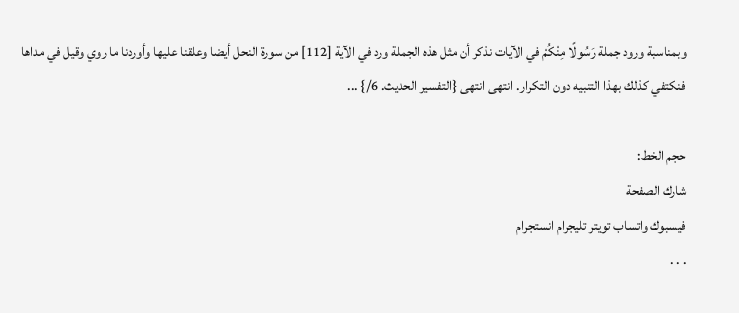وبمناسبة ورود جملة رَسُولًا مِنْكُمْ في الآيات نذكر أن مثل هذه الجملة ورد في الآية [112] من سورة النحل أيضا وعلقنا عليها وأوردنا ما روي وقيل في مداها فنكتفي كذلك بهذا التنبيه دون التكرار. انتهى انتهى {التفسير الحديث. 6/} ...

حجم الخط:
شارك الصفحة
فيسبوك واتساب تويتر تليجرام انستجرام
. . .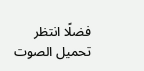فضلًا انتظر تحميل الصوت